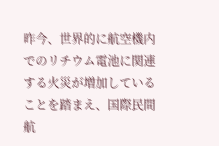昨今、世界的に航空機内でのリチウム電池に関連する火災が増加していることを踏まえ、国際民間航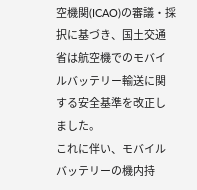空機関(ICAO)の審議・採択に基づき、国土交通省は航空機でのモバイルバッテリー輸送に関する安全基準を改正しました。
これに伴い、モバイルバッテリーの機内持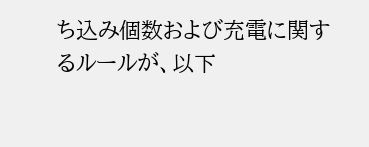ち込み個数および充電に関するルールが、以下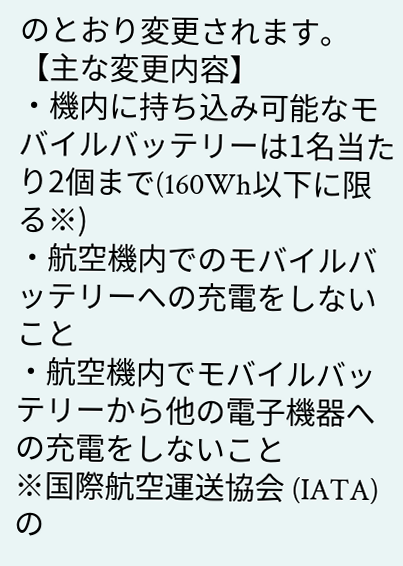のとおり変更されます。
【主な変更内容】
・機内に持ち込み可能なモバイルバッテリーは1名当たり2個まで(160Wh以下に限る※)
・航空機内でのモバイルバッテリーへの充電をしないこと
・航空機内でモバイルバッテリーから他の電子機器への充電をしないこと
※国際航空運送協会 (IATA)の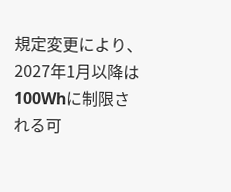規定変更により、2027年1月以降は100Whに制限される可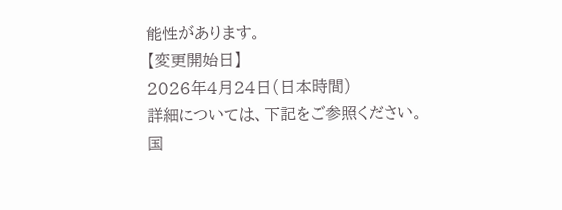能性があります。
【変更開始日】
2026年4月24日(日本時間)
詳細については、下記をご参照ください。
国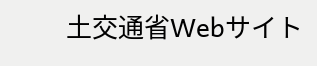土交通省Webサイト